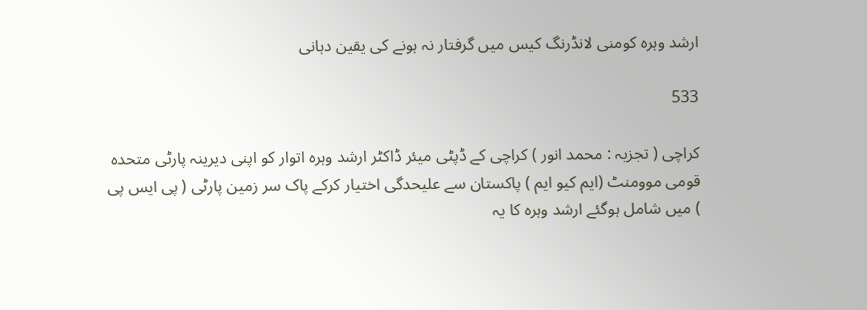ارشد وہرہ کومنی لانڈرنگ کیس میں گرفتار نہ ہونے کی یقین دہانی

533

کراچی ( تجزیہ : محمد انور ) کراچی کے ڈپٹی میئر ڈاکٹر ارشد وہرہ اتوار کو اپنی دیرینہ پارٹی متحدہ قومی موومنٹ (ایم کیو ایم ) پاکستان سے علیحدگی اختیار کرکے پاک سر زمین پارٹی ( پی ایس پی ) میں شامل ہوگئے ارشد وہرہ کا یہ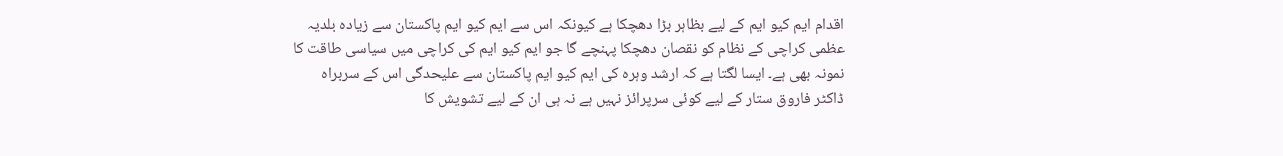اقدام ایم کیو ایم کے لیے بظاہر بڑا دھچکا ہے کیونکہ اس سے ایم کیو ایم پاکستان سے زیادہ بلدیہ عظمی کراچی کے نظام کو نقصان دھچکا پہنچے گا جو ایم کیو ایم کی کراچی میں سیاسی طاقت کا نمونہ بھی ہے۔ ایسا لگتا ہے کہ ارشد وہرہ کی ایم کیو ایم پاکستان سے علیحدگی اس کے سربراہ ڈاکٹر فاروق ستار کے لیے کوئی سرپرائز نہیں ہے نہ ہی ان کے لیے تشویش کا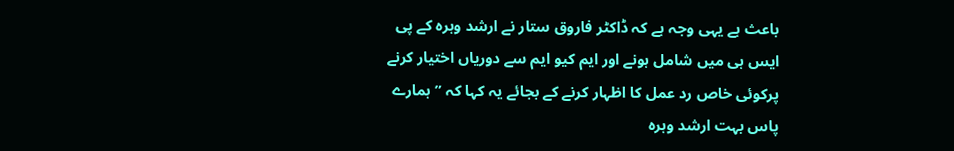باعث ہے یہی وجہ ہے کہ ڈاکٹر فاروق ستار نے ارشد وہرہ کے پی ایس ہی میں شامل ہونے اور ایم کیو ایم سے دوریاں اختیار کرنے پرکوئی خاص رد عمل کا اظہار کرنے کے بجائے یہ کہا کہ ” ہمارے پاس بہت ارشد وہرہ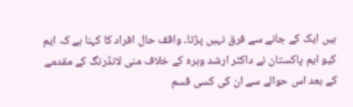ہیں ایک کے جانے سے فرق نہیں پڑتا۔ واقف حال افراد کا کہنا ہے کہ ایم کیو ایم پاکستان نے داکٹر ارشد وہرہ کے خلاف منی لانڈرنگ کے مقدمے کے بعد اس حوالے سے ان کی کسی قسم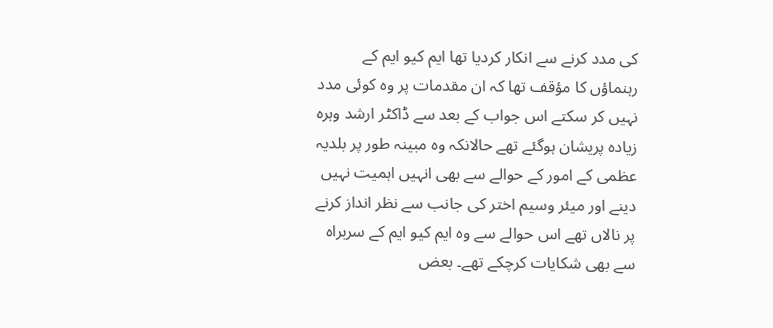کی مدد کرنے سے انکار کردیا تھا ایم کیو ایم کے رہنماؤں کا مؤقف تھا کہ ان مقدمات پر وہ کوئی مدد نہیں کر سکتے اس جواب کے بعد سے ڈاکٹر ارشد وہرہ زیادہ پریشان ہوگئے تھے حالانکہ وہ مبینہ طور پر بلدیہ عظمی کے امور کے حوالے سے بھی انہیں اہمیت نہیں دینے اور میئر وسیم اختر کی جانب سے نظر انداز کرنے پر نالاں تھے اس حوالے سے وہ ایم کیو ایم کے سربراہ سے بھی شکایات کرچکے تھے۔ بعض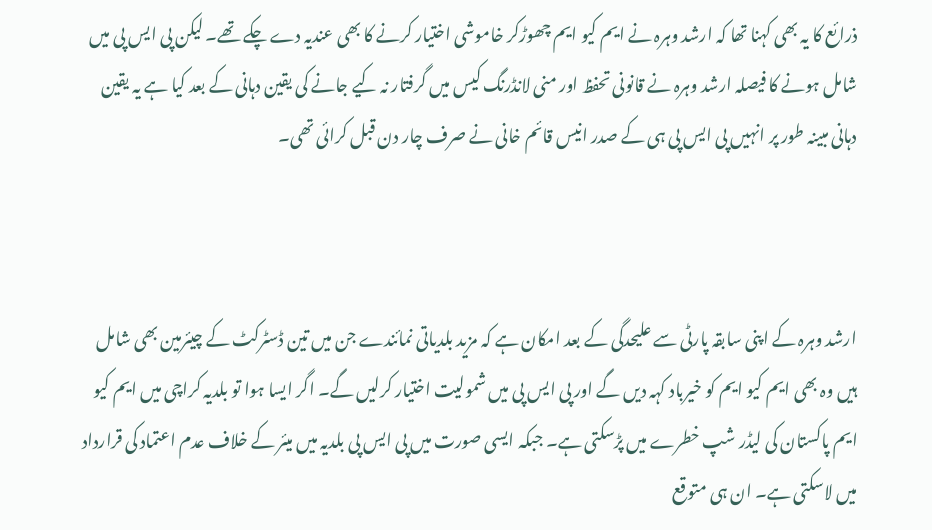ذرائع کا یہ بھی کہنا تھا کہ ارشد وہرہ نے ایم کیو ایم چھوڑکر خاموشی اختیار کرنے کا بھی عندیہ دے چکے تھے۔ لیکن پی ایس پی میں شامل ہونے کا فیصلہ ارشد وہرہ نے قانونی تحفظ اور منی لانڈرنگ کیس میں گرفتار نہ کیے جانے کی یقین دہانی کے بعد کیا ہے یہ یقین دہانی مبینہ طور پر انہیں پی ایس پی ہی کے صدر انیس قائم خانی نے صرف چار دن قبل کرائی تھی۔



ارشد وہرہ کے اپنی سابقہ پارٹی سے علیحدگی کے بعد امکان ہے کہ مزید بلدیاتی نمائندے جن میں تین ڈسٹرکٹ کے چیئرمین بھی شامل ہیں وہ بھی ایم کیو ایم کو خیرباد کہہ دیں گے اور پی ایس پی میں شمولیت اختیار کرلیں گے۔ اگر ایسا ہوا تو بلدیہ کراچی میں ایم کیو ایم پاکستان کی لیڈر شپ خطرے میں پڑسکتی ہے۔ جبکہ ایسی صورت میں پی ایس پی بلدیہ میں میئر کے خلاف عدم اعتماد کی قرارداد میں لاسکتی ہے۔ ان ہی متوقع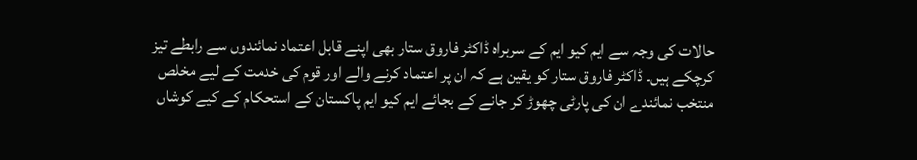حالات کی وجہ سے ایم کیو ایم کے سربراہ ڈاکٹر فاروق ستار بھی اپنے قابل اعتماد نمائندوں سے رابطے تیز کرچکے ہیں۔ ڈاکٹر فاروق ستار کو یقین ہے کہ ان پر اعتماد کرنے والے اور قوم کی خدمت کے لیے مخلص منتخب نمائندے ان کی پارٹی چھوڑ کر جانے کے بجائے ایم کیو ایم پاکستان کے استحکام کے کیے کوشاں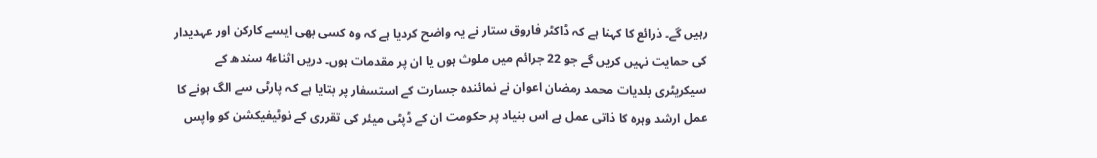رہیں گے۔ ذرائع کا کہنا ہے کہ ڈاکٹر فاروق ستار نے یہ واضح کردیا ہے کہ وہ کسی بھی ایسے کارکن اور عہدیدار کی حمایت نہیں کریں گے جو 22 جرائم میں ملوث ہوں یا ان پر مقدمات ہوں۔ دریں اثناء4 سندھ کے سیکریٹری بلدیات محمد رمضان اعوان نے نمائندہ جسارت کے استسفار پر بتایا ہے کہ پارٹی سے الگ ہونے کا عمل ارشد وہرہ کا ذاتی عمل ہے اس بنیاد پر حکومت ان کے ڈپٹی میئر کی تقرری کے نوٹیفیکشن کو واپس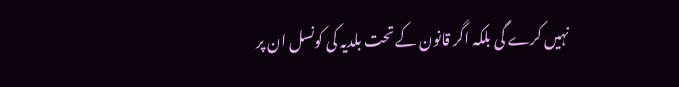نہیں کرے گی بلکہ اگر قانون کے تحت بلدیہ کی کونسل ان پر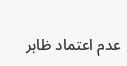عدم اعتماد ظاہر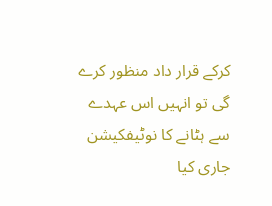کرکے قرار داد منظور کرے گی تو انہیں اس عہدے سے ہٹانے کا نوٹیفکیشن جاری کیا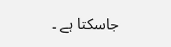جاسکتا ہے ۔